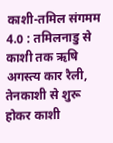काशी-तमिल संगमम 4.0 : तमिलनाडु से काशी तक ऋषि अगस्त्य कार रैली, तेनकाशी से शुरू होकर काशी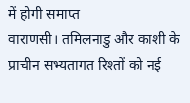में होगी समाप्त
वाराणसी। तमिलनाडु और काशी के प्राचीन सभ्यतागत रिश्तों को नई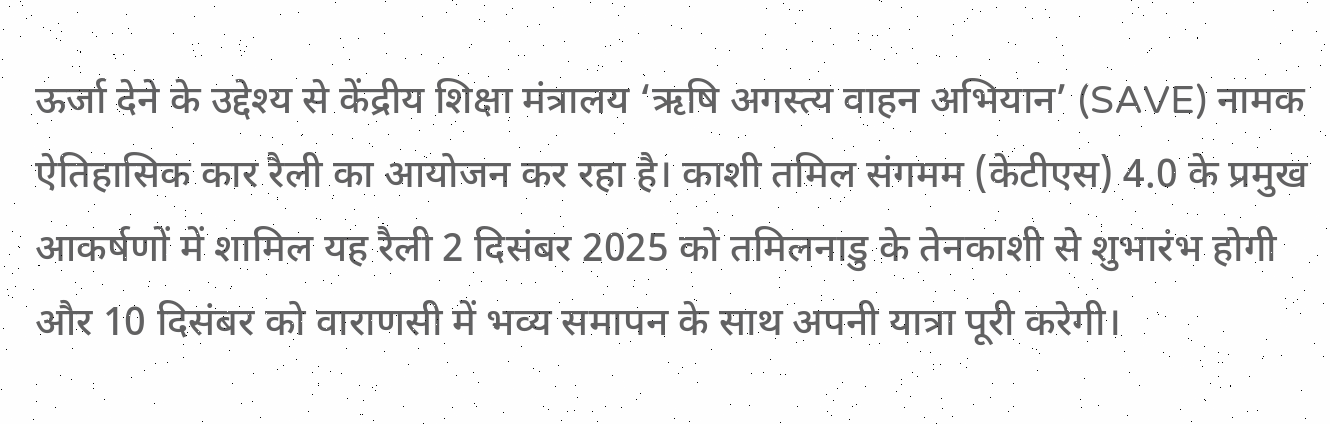ऊर्जा देने के उद्देश्य से केंद्रीय शिक्षा मंत्रालय ‘ऋषि अगस्त्य वाहन अभियान’ (SAVE) नामक ऐतिहासिक कार रैली का आयोजन कर रहा है। काशी तमिल संगमम (केटीएस) 4.0 के प्रमुख आकर्षणों में शामिल यह रैली 2 दिसंबर 2025 को तमिलनाडु के तेनकाशी से शुभारंभ होगी और 10 दिसंबर को वाराणसी में भव्य समापन के साथ अपनी यात्रा पूरी करेगी।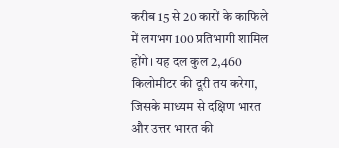करीब 15 से 20 कारों के काफिले में लगभग 100 प्रतिभागी शामिल होंगे। यह दल कुल 2,460 किलोमीटर की दूरी तय करेगा, जिसके माध्यम से दक्षिण भारत और उत्तर भारत की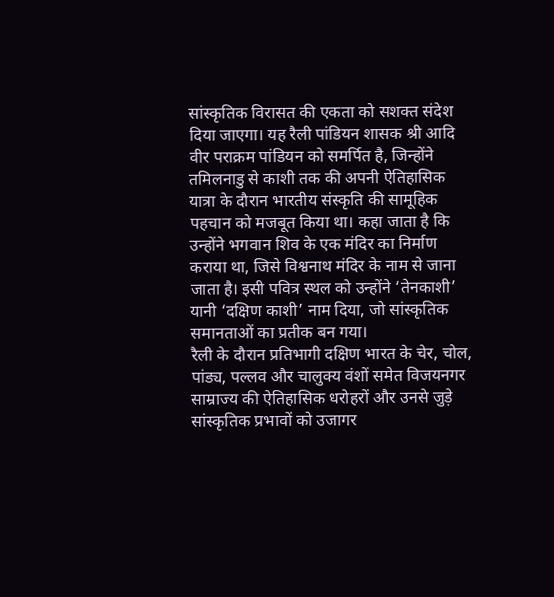सांस्कृतिक विरासत की एकता को सशक्त संदेश दिया जाएगा। यह रैली पांडियन शासक श्री आदि वीर पराक्रम पांडियन को समर्पित है, जिन्होंने तमिलनाडु से काशी तक की अपनी ऐतिहासिक यात्रा के दौरान भारतीय संस्कृति की सामूहिक पहचान को मजबूत किया था। कहा जाता है कि उन्होंने भगवान शिव के एक मंदिर का निर्माण कराया था, जिसे विश्वनाथ मंदिर के नाम से जाना जाता है। इसी पवित्र स्थल को उन्होंने ‘तेनकाशी’ यानी ‘दक्षिण काशी’ नाम दिया, जो सांस्कृतिक समानताओं का प्रतीक बन गया।
रैली के दौरान प्रतिभागी दक्षिण भारत के चेर, चोल, पांड्य, पल्लव और चालुक्य वंशों समेत विजयनगर साम्राज्य की ऐतिहासिक धरोहरों और उनसे जुड़े सांस्कृतिक प्रभावों को उजागर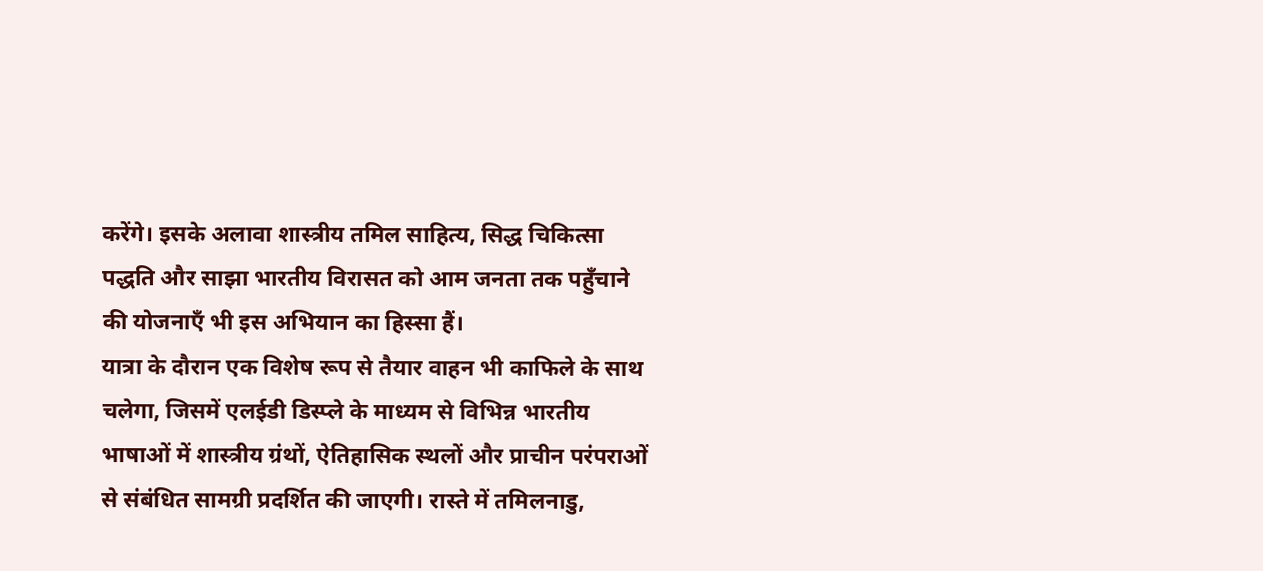करेंगे। इसके अलावा शास्त्रीय तमिल साहित्य, सिद्ध चिकित्सा पद्धति और साझा भारतीय विरासत को आम जनता तक पहुँचाने की योजनाएँ भी इस अभियान का हिस्सा हैं।
यात्रा के दौरान एक विशेष रूप से तैयार वाहन भी काफिले के साथ चलेगा, जिसमें एलईडी डिस्प्ले के माध्यम से विभिन्न भारतीय भाषाओं में शास्त्रीय ग्रंथों, ऐतिहासिक स्थलों और प्राचीन परंपराओं से संबंधित सामग्री प्रदर्शित की जाएगी। रास्ते में तमिलनाडु,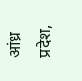आंध्र प्रदेश,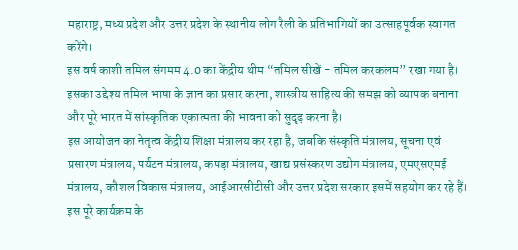महाराष्ट्र, मध्य प्रदेश और उत्तर प्रदेश के स्थानीय लोग रैली के प्रतिभागियों का उत्साहपूर्वक स्वागत करेंगे।
इस वर्ष काशी तमिल संगमम 4.0 का केंद्रीय थीम “तमिल सीखें - तमिल करकलम” रखा गया है। इसका उद्देश्य तमिल भाषा के ज्ञान का प्रसार करना, शास्त्रीय साहित्य की समझ को व्यापक बनाना और पूरे भारत में सांस्कृतिक एकात्मता की भावना को सुदृढ़ करना है।
इस आयोजन का नेतृत्व केंद्रीय शिक्षा मंत्रालय कर रहा है, जबकि संस्कृति मंत्रालय, सूचना एवं प्रसारण मंत्रालय, पर्यटन मंत्रालय, कपड़ा मंत्रालय, खाद्य प्रसंस्करण उद्योग मंत्रालय, एमएसएमई मंत्रालय, कौशल विकास मंत्रालय, आईआरसीटीसी और उत्तर प्रदेश सरकार इसमें सहयोग कर रहे हैं। इस पूरे कार्यक्रम के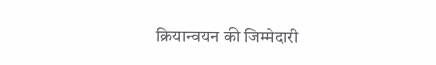क्रियान्वयन की जिम्मेदारी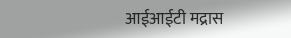आईआईटी मद्रास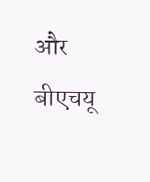और बीएचयू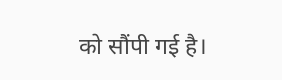को सौंपी गई है।